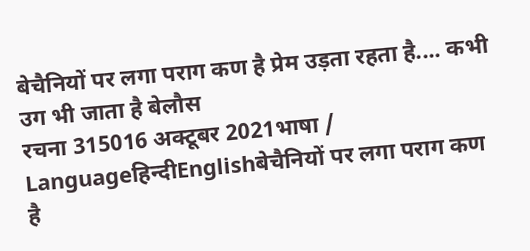बेचैनियों पर लगा पराग कण है प्रेम उड़ता रहता है.... कभी उग भी जाता है बेलौस
रचना 315016 अक्टूबर 2021भाषा / Languageहिन्दीEnglishबेचैनियों पर लगा पराग कण है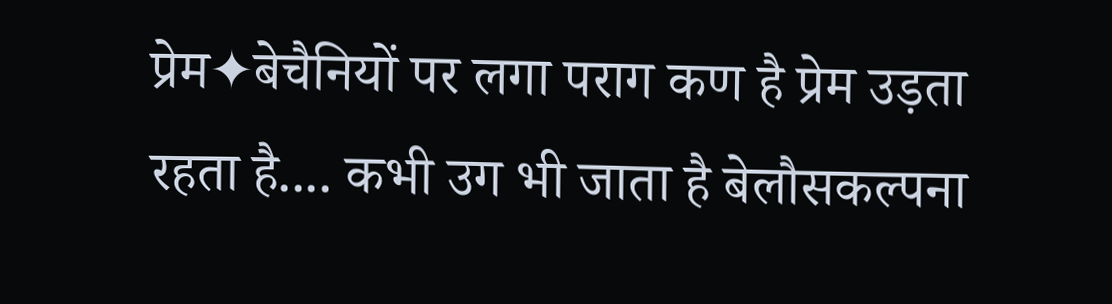प्रेम✦बेचैनियों पर लगा पराग कण है प्रेम उड़ता रहता है.... कभी उग भी जाता है बेलौसकल्पना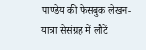पाण्डेय की फेसबुक लेखन-यात्रा सेसंग्रह में लौटें